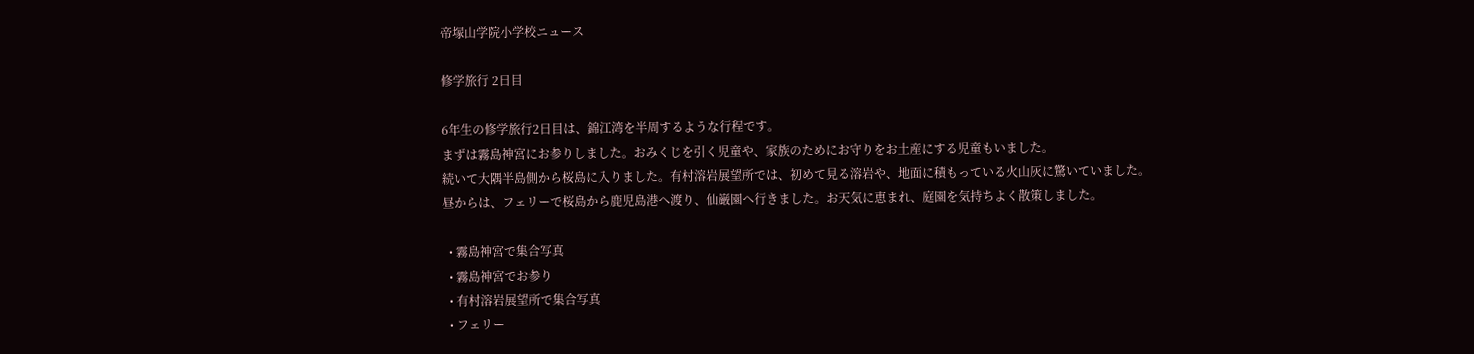帝塚山学院小学校ニュース

修学旅行 2日目

6年生の修学旅行2日目は、錦江湾を半周するような行程です。
まずは霧島神宮にお参りしました。おみくじを引く児童や、家族のためにお守りをお土産にする児童もいました。
続いて大隅半島側から桜島に入りました。有村溶岩展望所では、初めて見る溶岩や、地面に積もっている火山灰に驚いていました。
昼からは、フェリーで桜島から鹿児島港へ渡り、仙巌園へ行きました。お天気に恵まれ、庭園を気持ちよく散策しました。

  • 霧島神宮で集合写真
  • 霧島神宮でお参り
  • 有村溶岩展望所で集合写真
  • フェリー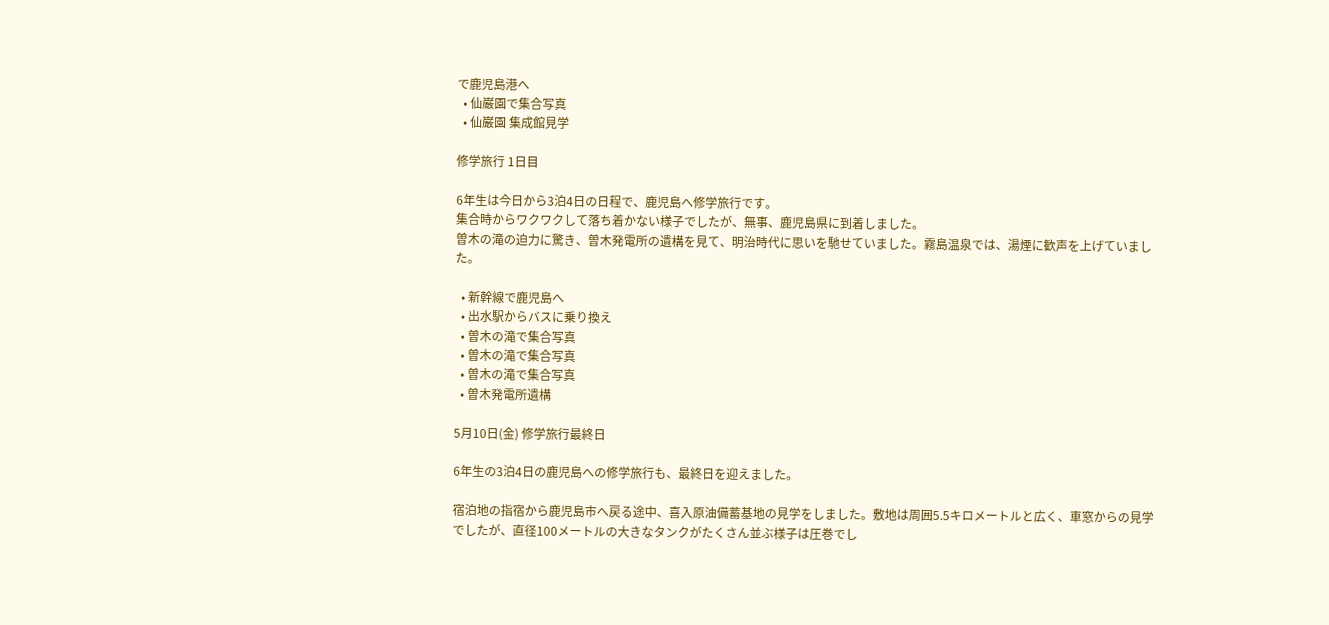で鹿児島港へ
  • 仙巌園で集合写真
  • 仙巌園 集成館見学

修学旅行 1日目

6年生は今日から3泊4日の日程で、鹿児島へ修学旅行です。
集合時からワクワクして落ち着かない様子でしたが、無事、鹿児島県に到着しました。
曽木の滝の迫力に驚き、曽木発電所の遺構を見て、明治時代に思いを馳せていました。霧島温泉では、湯煙に歓声を上げていました。

  • 新幹線で鹿児島へ
  • 出水駅からバスに乗り換え
  • 曽木の滝で集合写真
  • 曽木の滝で集合写真
  • 曽木の滝で集合写真
  • 曽木発電所遺構

5月10日(金) 修学旅行最終日

6年生の3泊4日の鹿児島への修学旅行も、最終日を迎えました。

宿泊地の指宿から鹿児島市へ戻る途中、喜入原油備蓄基地の見学をしました。敷地は周囲5.5キロメートルと広く、車窓からの見学でしたが、直径100メートルの大きなタンクがたくさん並ぶ様子は圧巻でし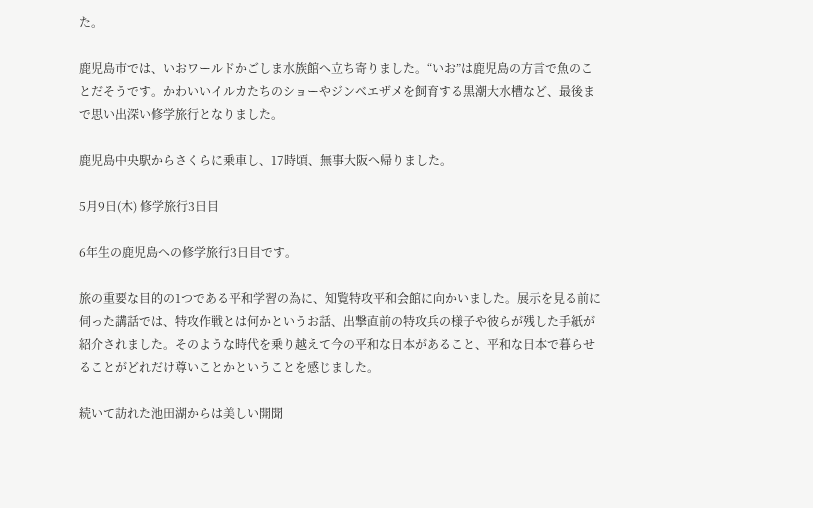た。

鹿児島市では、いおワールドかごしま水族館へ立ち寄りました。“いお”は鹿児島の方言で魚のことだそうです。かわいいイルカたちのショーやジンベエザメを飼育する黒潮大水槽など、最後まで思い出深い修学旅行となりました。

鹿児島中央駅からさくらに乗車し、17時頃、無事大阪へ帰りました。

5月9日(木) 修学旅行3日目

6年生の鹿児島への修学旅行3日目です。

旅の重要な目的の1つである平和学習の為に、知覧特攻平和会館に向かいました。展示を見る前に伺った講話では、特攻作戦とは何かというお話、出撃直前の特攻兵の様子や彼らが残した手紙が紹介されました。そのような時代を乗り越えて今の平和な日本があること、平和な日本で暮らせることがどれだけ尊いことかということを感じました。

続いて訪れた池田湖からは美しい開聞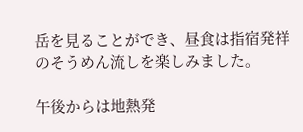岳を見ることができ、昼食は指宿発祥のそうめん流しを楽しみました。

午後からは地熱発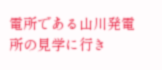電所である山川発電所の見学に行き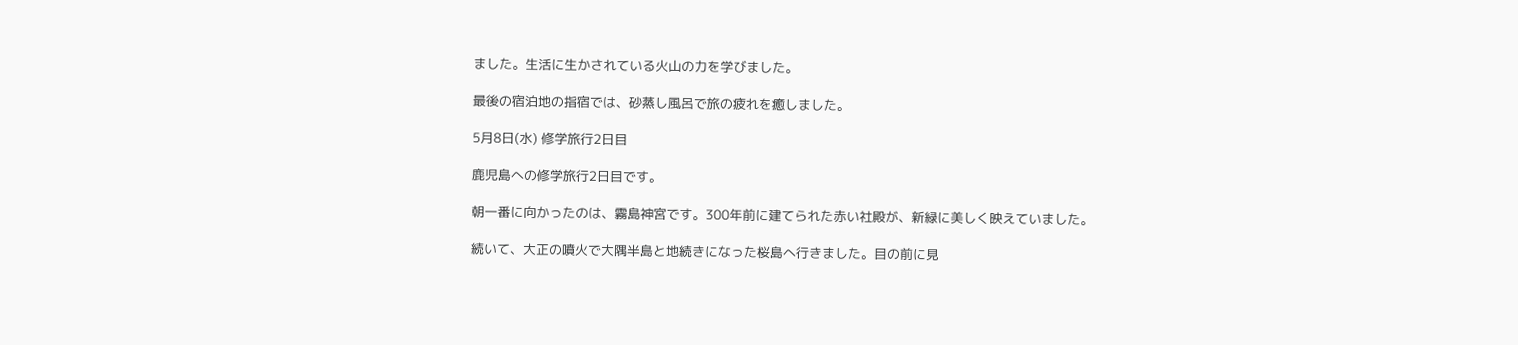ました。生活に生かされている火山の力を学びました。

最後の宿泊地の指宿では、砂蒸し風呂で旅の疲れを癒しました。

5月8日(水) 修学旅行2日目

鹿児島への修学旅行2日目です。

朝一番に向かったのは、霧島神宮です。300年前に建てられた赤い社殿が、新緑に美しく映えていました。

続いて、大正の噴火で大隅半島と地続きになった桜島へ行きました。目の前に見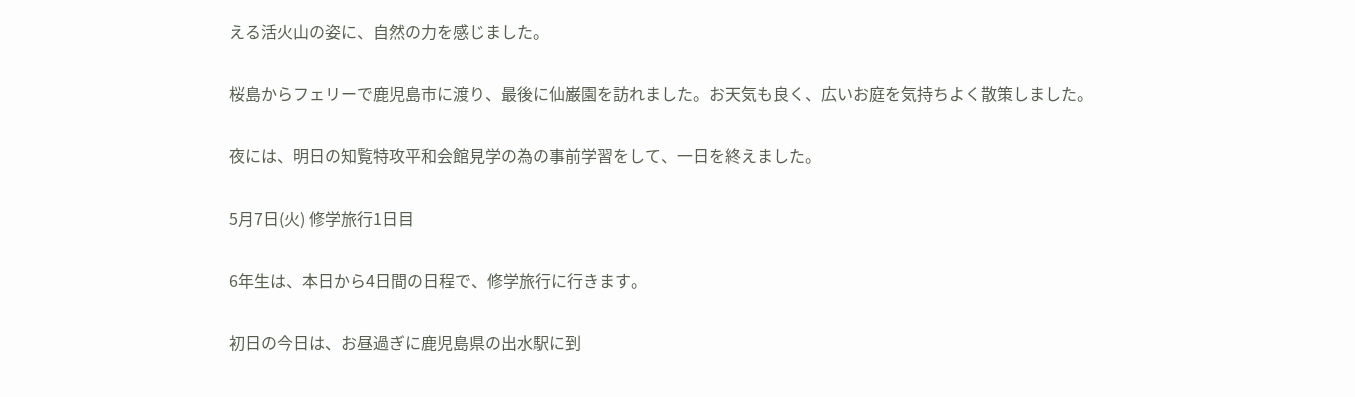える活火山の姿に、自然の力を感じました。

桜島からフェリーで鹿児島市に渡り、最後に仙巌園を訪れました。お天気も良く、広いお庭を気持ちよく散策しました。

夜には、明日の知覧特攻平和会館見学の為の事前学習をして、一日を終えました。

5月7日(火) 修学旅行1日目

6年生は、本日から4日間の日程で、修学旅行に行きます。

初日の今日は、お昼過ぎに鹿児島県の出水駅に到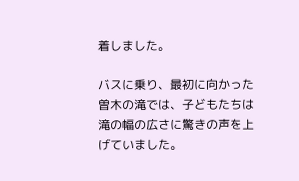着しました。

バスに乗り、最初に向かった曽木の滝では、子どもたちは滝の幅の広さに驚きの声を上げていました。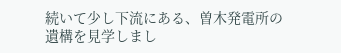続いて少し下流にある、曽木発電所の遺構を見学しまし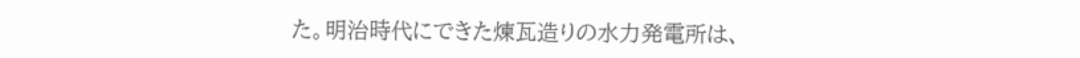た。明治時代にできた煉瓦造りの水力発電所は、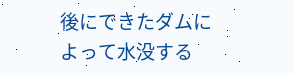後にできたダムによって水没する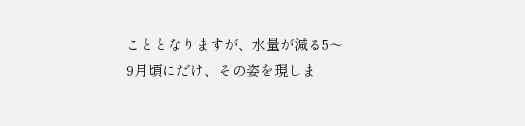こととなりますが、水量が減る5〜9月頃にだけ、その姿を現しま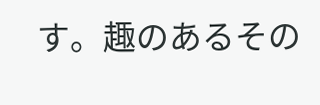す。趣のあるその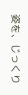姿を、じっくり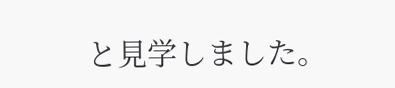と見学しました。